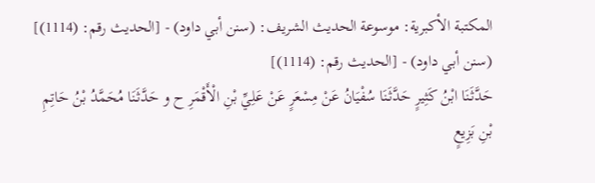المكتبة الأكبرية: موسوعة الحديث الشريف: (سنن أبي داود) - [الحديث رقم: (1114)]
(سنن أبي داود) - [الحديث رقم: (1114)]
حَدَّثَنَا ابْنُ كَثِيرٍ حَدَّثَنَا سُفْيَانُ عَنْ مِسْعَرٍ عَنْ عَلِيِّ بْنِ الْأَقْمَرِ ح و حَدَّثَنَا مُحَمَّدُ بْنُ حَاتِمِ بْنِ بَزِيعٍ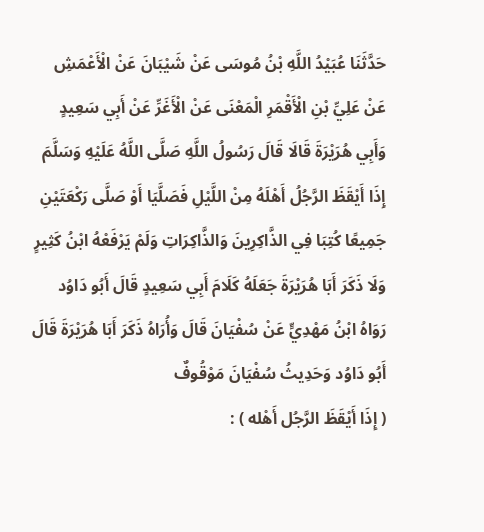حَدَّثَنَا عُبَيْدُ اللَّهِ بْنُ مُوسَى عَنْ شَيْبَانَ عَنْ الْأَعْمَشِ عَنْ عَلِيِّ بْنِ الْأَقْمَرِ الْمَعْنَى عَنْ الْأَغَرِّ عَنْ أَبِي سَعِيدٍ وَأَبِي هُرَيْرَةَ قَالَا قَالَ رَسُولُ اللَّهِ صَلَّى اللَّهُ عَلَيْهِ وَسَلَّمَ إِذَا أَيْقَظَ الرَّجُلُ أَهْلَهُ مِنْ اللَّيْلِ فَصَلَّيَا أَوْ صَلَّى رَكْعَتَيْنِ جَمِيعًا كُتِبَا فِي الذَّاكِرِينَ وَالذَّاكِرَاتِ وَلَمْ يَرْفَعْهُ ابْنُ كَثِيرٍ وَلَا ذَكَرَ أَبَا هُرَيْرَةَ جَعَلَهُ كَلَامَ أَبِي سَعِيدٍ قَالَ أَبُو دَاوُد رَوَاهُ ابْنُ مَهْدِيٍّ عَنْ سُفْيَانَ قَالَ وَأُرَاهُ ذَكَرَ أَبَا هُرَيْرَةَ قَالَ أَبُو دَاوُد وَحَدِيثُ سُفْيَانَ مَوْقُوفٌ
( إِذَا أَيْقَظَ الرَّجُل أَهْله ) :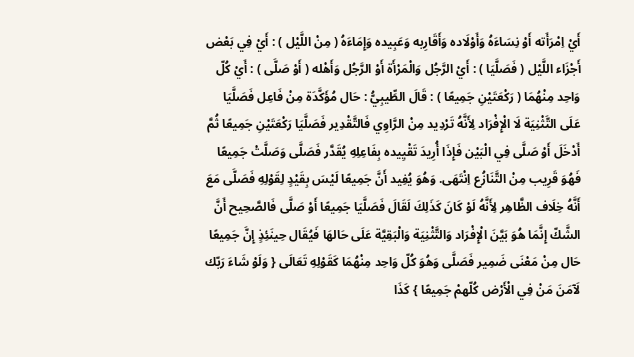أَيْ اِمْرَأَته أَوْ نِسَاءَهُ وَأَوْلَاده وَأَقَارِبه وَعَبِيده وَإِمَاءَهُ ( مِنْ اللَّيْل ) : أَيْ فِي بَعْض أَجْزَاء اللَّيْل ( فَصَلَّيَا ) : أَيْ الرَّجُل وَالْمَرْأَة أَوْ الرَّجُل وَأَهْله ( أَوْ صَلَّى ) : أَيْ كُلّ وَاحِد مِنْهُمَا ( رَكْعَتَيْنِ جَمِيعًا ) : قَالَ الطِّيبِيُّ : حَال مُؤَكَّدَة مِنْ فَاعِل فَصَلَّيَا عَلَى التَّثْنِيَة لَا الْإِفْرَاد لِأَنَّهُ تَرْدِيد مِنْ الرَّاوِي فَالتَّقْدِير فَصَلَّيَا رَكْعَتَيْنِ جَمِيعًا ثُمَّ أَدْخَلَ أَوْ صَلَّى فِي الْبَيْن فَإِذَا أُرِيدَ تَقْيِيده بِفَاعِلِهِ يُقَدَّر فَصَلَّى وَصَلَّتْ جَمِيعًا فَهُوَ قَرِيب مِنْ التَّنَازُع اِنْتَهَى. وَهُوَ يُفِيد أَنَّ جَمِيعًا لَيْسَ بِقَيْدٍ لِقَوْلِهِ فَصَلَّى مَعَ أَنَّهُ خِلَاف الظَّاهِر لِأَنَّهُ لَوْ كَانَ كَذَلِكَ لَقَالَ فَصَلَّيَا جَمِيعًا أَوْ صَلَّى فَالصَّحِيح أَنَّ الشَّكّ إِنَّمَا هُوَ بَيَّنَ الْإِفْرَاد وَالتَّثْنِيَة وَالْبَقِيَّة عَلَى حَالهَا فَيُقَال حِينَئِذٍ إِنَّ جَمِيعًا حَال مِنْ مَعْنَى ضَمِير فَصَلَّى وَهُوَ كُلّ وَاحِد مِنْهُمَا كَقَوْلِهِ تَعَالَى { وَلَوْ شَاءَ رَبّك لَآمَنَ مَنْ فِي الْأَرْض كُلّهمْ جَمِيعًا } كَذَا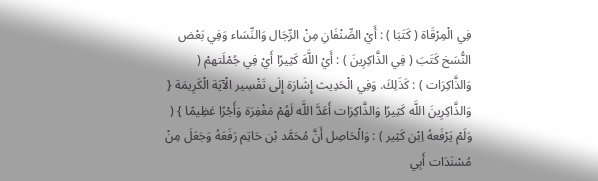فِي الْمِرْقَاة ( كَتَبَا ) : أَيْ الصِّنْفَانِ مِنْ الرِّجَال وَالنِّسَاء وَفِي بَعْض النُّسَخ كَتَبَ ( فِي الذَّاكِرِينَ ) : أَيْ اللَّهَ كَثِيرًا أَيْ فِي جُمْلَتهمْ ( وَالذَّاكِرَات ) : كَذَلِكَ. وَفِي الْحَدِيث إِشَارَة إِلَى تَفْسِير الْآيَة الْكَرِيمَة { وَالذَّاكِرِينَ اللَّه كَثِيرًا وَالذَّاكِرَات أَعَدَّ اللَّه لَهُمْ مَغْفِرَة وَأَجْرًا عَظِيمًا } ( وَلَمْ يَرْفَعهُ اِبْن كَثِير ) : وَالْحَاصِل أَنَّ مُحَمَّد بْن حَاتِم رَفَعَهُ وَجَعَلَ مِنْ مُسْنَدَات أَبِي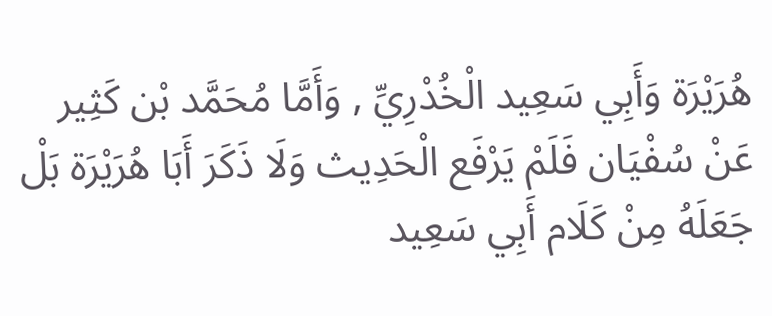هُرَيْرَة وَأَبِي سَعِيد الْخُدْرِيِّ , وَأَمَّا مُحَمَّد بْن كَثِير عَنْ سُفْيَان فَلَمْ يَرْفَع الْحَدِيث وَلَا ذَكَرَ أَبَا هُرَيْرَة بَلْ جَعَلَهُ مِنْ كَلَام أَبِي سَعِيد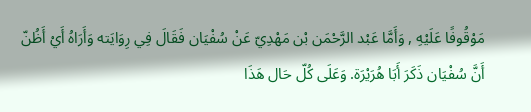مَوْقُوفًا عَلَيْهِ , وَأَمَّا عَبْد الرَّحْمَن بْن مَهْدِيّ عَنْ سُفْيَان فَقَالَ فِي رِوَايَته وَأَرَاهُ أَيْ أَظُنّ أَنَّ سُفْيَان ذَكَرَ أَبَا هُرَيْرَة. وَعَلَى كُلّ حَال هَذَا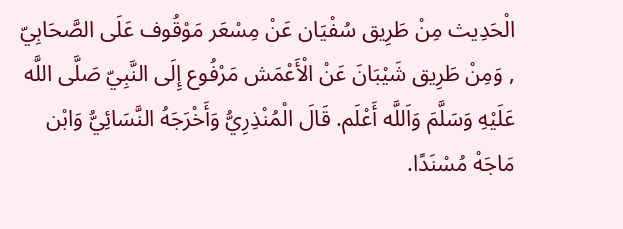الْحَدِيث مِنْ طَرِيق سُفْيَان عَنْ مِسْعَر مَوْقُوف عَلَى الصَّحَابِيّ , وَمِنْ طَرِيق شَيْبَانَ عَنْ الْأَعْمَش مَرْفُوع إِلَى النَّبِيّ صَلَّى اللَّه عَلَيْهِ وَسَلَّمَ وَاَللَّه أَعْلَم. قَالَ الْمُنْذِرِيُّ وَأَخْرَجَهُ النَّسَائِيُّ وَابْن مَاجَهْ مُسْنَدًا.